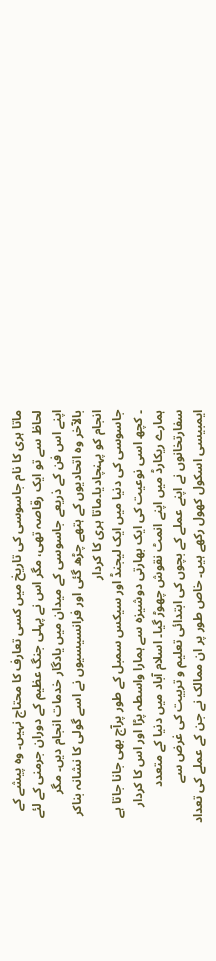ماتا ہری کا نام جاسوسی کی تاریخ میں کسی تعارف کا محتاج نہیں۔ وہ پیشے کے لحاظ سے تو ایک رقاصہ تھی، مگر اس نے پہلی جنگ عظیم کے دوران جرمنی کے لئے اپنے اس فن کے ذریعے جاسوسی کے میدان میں یادگار خدمات انجام دیں۔ مگر بالآخر وہ اتحادیوں کے ہتھے چڑھ گئی اور فرانسیسیوں نے اسے گولی کا نشانہ بناکر انجام کو پہنچادیا۔ماتا ہری کا کردار
جاسوسی کی دنیا میں ایک لیجنڈ اور سیکس سمبل کے طور پرآج بھی جانا جاتا ہے ۔ کچھ اسی نوعیت کی ایک بھارتی دوشیزہ سے ہمارا واسطہ پڑا اور اس کا کردار ہمارے ریکارڈ میں اپنے انمٹ نقوش چھوڑ گیا۔ اسلام آباد میں دنیا کے متعدد سفارتخانوں نے اپنے عملے کے بچوں کی ابتدائی تعلیم و تربیت کی غرض سے ایمبیسی اسکول کھول رکھے ہیں۔ خاص طور پر ان ممالک نے جن کے عملے کی تعداد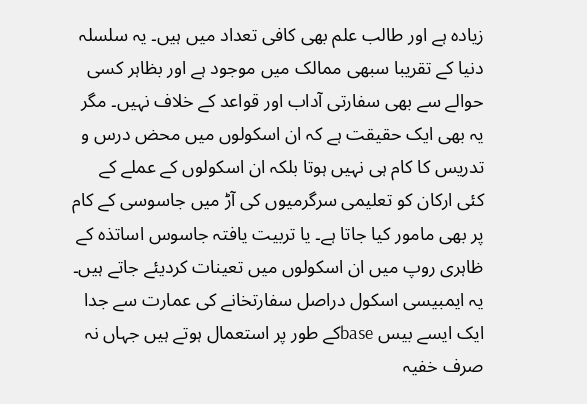زیادہ ہے اور طالب علم بھی کافی تعداد میں ہیں۔ یہ سلسلہ دنیا کے تقریبا سبھی ممالک میں موجود ہے اور بظاہر کسی حوالے سے بھی سفارتی آداب اور قواعد کے خلاف نہیں۔ مگر یہ بھی ایک حقیقت ہے کہ ان اسکولوں میں محض درس و تدریس کا کام ہی نہیں ہوتا بلکہ ان اسکولوں کے عملے کے کئی ارکان کو تعلیمی سرگرمیوں کی آڑ میں جاسوسی کے کام پر بھی مامور کیا جاتا ہے۔ یا تربیت یافتہ جاسوس اساتذہ کے ظاہری روپ میں ان اسکولوں میں تعینات کردیئے جاتے ہیں۔ یہ ایمبیسی اسکول دراصل سفارتخانے کی عمارت سے جدا ایک ایسے بیس baseکے طور پر استعمال ہوتے ہیں جہاں نہ صرف خفیہ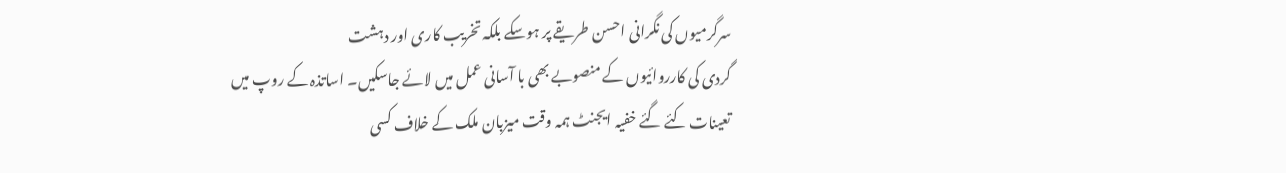سرگرمیوں کی نگرانی احسن طریقے پر ہوسکے بلکہ تخریب کاری اور دہشت
گردی کی کارروائیوں کے منصوبے بھی با آسانی عمل میں لائے جاسکیں۔ اساتذہ کے روپ میں تعینات کئے گئے خفیہ ایجنٹ ہمہ وقت میزبان ملک کے خلاف کسی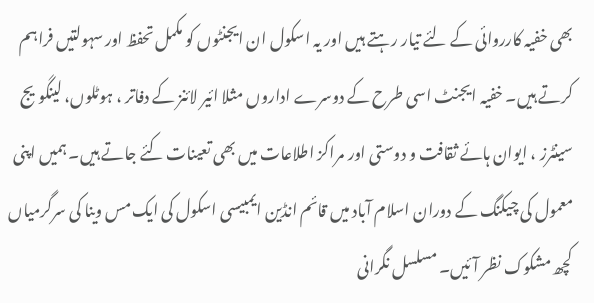بھی خفیہ کارروائی کے لئے تیار رہتے ہیں اور یہ اسکول ان ایجنٹوں کو مکمل تحفظ اور سہولتیں فراہم کرتے ہیں۔ خفیہ ایجنٹ اسی طرح کے دوسرے اداروں مثلا ائیر لائنز کے دفاتر ، ہوٹلوں، لینگویج سینٹرز ، ایوان ہائے ثقافت و دوستی اور مراکز اطلاعات میں بھی تعینات کئے جاتے ہیں۔ ہمیں اپنی معمول کی چیکنگ کے دوران اسلام آباد میں قائم انڈین ایمبیسی اسکول کی ایک مس وینا کی سرگرمیاں کچھ مشکوک نظر آئیں۔ مسلسل نگرانی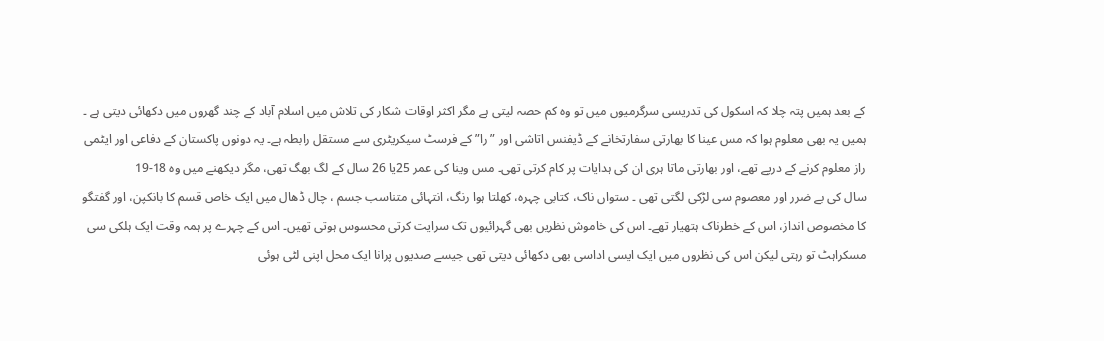کے بعد ہمیں پتہ چلا کہ اسکول کی تدریسی سرگرمیوں میں تو وہ کم حصہ لیتی ہے مگر اکثر اوقات شکار کی تلاش میں اسلام آباد کے چند گھروں میں دکھائی دیتی ہے ۔ ہمیں یہ بھی معلوم ہوا کہ مس عینا کا بھارتی سفارتخانے کے ڈیفنس اتاشی اور ”را” کے فرسٹ سیکریٹری سے مستقل رابطہ ہے۔ یہ دونوں پاکستان کے دفاعی اور ایٹمی راز معلوم کرنے کے درپے تھے، اور بھارتی ماتا ہری ان کی ہدایات پر کام کرتی تھی۔ مس وینا کی عمر 25یا 26 سال کے لگ بھگ تھی، مگر دیکھنے میں وہ 18-19
سال کی بے ضرر اور معصوم سی لڑکی لگتی تھی ۔ ستواں ناک، کتابی چہرہ، کھلتا ہوا رنگ، انتہائی متناسب جسم ، چال ڈھال میں ایک خاص قسم کا بانکپن، اور گفتگو کا مخصوص انداز، اس کے خطرناک ہتھیار تھے۔ اس کی خاموش نظریں بھی گہرائیوں تک سرایت کرتی محسوس ہوتی تھیں۔ اس کے چہرے پر ہمہ وقت ایک ہلکی سی مسکراہٹ تو رہتی لیکن اس کی نظروں میں ایک ایسی اداسی بھی دکھائی دیتی تھی جیسے صدیوں پرانا ایک محل اپنی لٹی ہوئی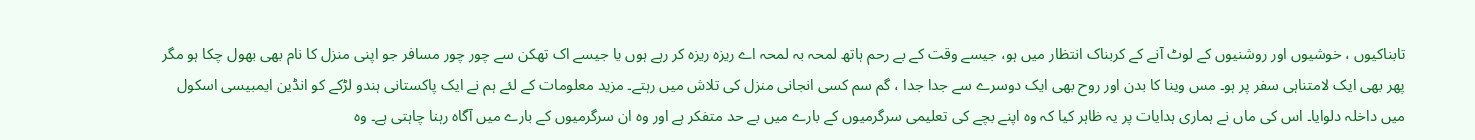تابناکیوں ، خوشیوں اور روشنیوں کے لوٹ آنے کے کربناک انتظار میں ہو، جیسے وقت کے بے رحم ہاتھ لمحہ بہ لمحہ اے ریزہ ریزہ کر رہے ہوں یا جیسے اک تھکن سے چور چور مسافر جو اپنی منزل کا نام بھی بھول چکا ہو مگر پھر بھی ایک لامتناہی سفر پر ہو۔ مس وینا کا بدن اور روح بھی ایک دوسرے سے جدا جدا ، گم سم کسی انجانی منزل کی تلاش میں رہتے۔ مزید معلومات کے لئے ہم نے ایک پاکستانی ہندو لڑکے کو انڈین ایمبیسی اسکول میں داخلہ دلوایا۔ اس کی ماں نے ہماری ہدایات پر یہ ظاہر کیا کہ وہ اپنے بچے کی تعلیمی سرگرمیوں کے بارے میں بے حد متفکر ہے اور وہ ان سرگرمیوں کے بارے میں آگاہ رہنا چاہتی ہے۔ وہ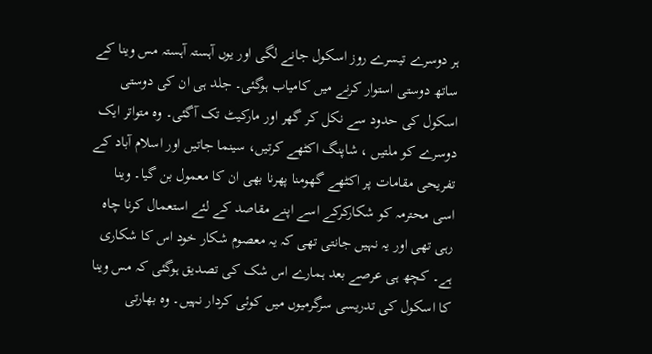ہر دوسرے تیسرے روز اسکول جانے لگی اور یوں آہستہ آہستہ مس وینا کے ساتھ دوستی استوار کرنے میں کامیاب ہوگئی۔ جلد ہی ان کی دوستی اسکول کی حدود سے نکل کر گھر اور مارکیٹ تک آگئی۔ وہ متواتر ایک دوسرے کو ملتیں ، شاپنگ اکٹھے کرتیں، سینما جاتیں اور اسلام آباد کے تفریحی مقامات پر اکٹھے گھومنا پھرنا بھی ان کا معمول بن گیا۔ وینا اسی محترمہ کو شکارکرکے اسے اپنے مقاصد کے لئے استعمال کرنا چاہ رہی تھی اور یہ نہیں جانتی تھی کہ یہ معصوم شکار خود اس کا شکاری ہے۔ کچھ ہی عرصے بعد ہمارے اس شک کی تصدیق ہوگئی کہ مس وینا کا اسکول کی تدریسی سرگرمیوں میں کوئی کردار نہیں۔ وہ بھارتی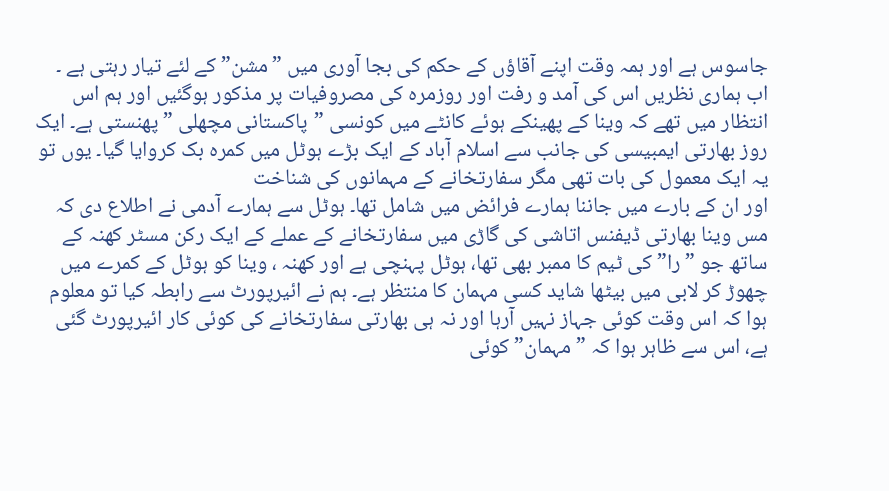جاسوس ہے اور ہمہ وقت اپنے آقاؤں کے حکم کی بجا آوری میں ”مشن” کے لئے تیار رہتی ہے ۔ اب ہماری نظریں اس کی آمد و رفت اور روزمرہ کی مصروفیات پر مذکور ہوگئیں اور ہم اس انتظار میں تھے کہ وینا کے پھینکے ہوئے کانٹے میں کونسی ”پاکستانی مچھلی ” پھنستی ہے۔ ایک روز بھارتی ایمبیسی کی جانب سے اسلام آباد کے ایک بڑے ہوٹل میں کمرہ بک کروایا گیا۔ یوں تو یہ ایک معمول کی بات تھی مگر سفارتخانے کے مہمانوں کی شناخت
اور ان کے بارے میں جاننا ہمارے فرائض میں شامل تھا۔ ہوٹل سے ہمارے آدمی نے اطلاع دی کہ مس وینا بھارتی ڈیفنس اتاشی کی گاڑی میں سفارتخانے کے عملے کے ایک رکن مسٹر کھنہ کے ساتھ جو ”را” کی ٹیم کا ممبر بھی تھا، ہوٹل پہنچی ہے اور کھنہ ، وینا کو ہوٹل کے کمرے میں چھوڑ کر لابی میں بیٹھا شاید کسی مہمان کا منتظر ہے۔ ہم نے ائیرپورٹ سے رابطہ کیا تو معلوم ہوا کہ اس وقت کوئی جہاز نہیں آرہا اور نہ ہی بھارتی سفارتخانے کی کوئی کار ائیرپورٹ گئی ہے، اس سے ظاہر ہوا کہ ”مہمان” کوئی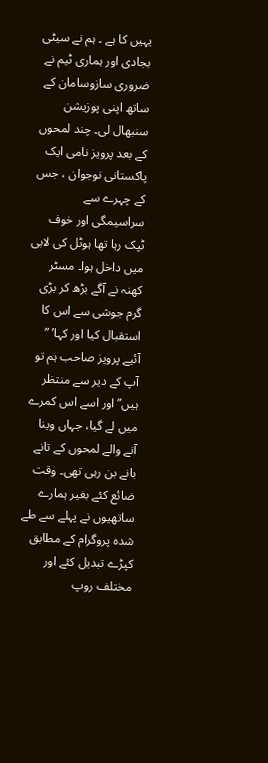یہیں کا ہے ۔ ہم نے سیٹی بجادی اور ہماری ٹیم نے ضروری سازوسامان کے ساتھ اپنی پوزیشن سنبھال لی۔ چند لمحوں کے بعد پرویز نامی ایک پاکستانی نوجوان ، جس کے چہرے سے سراسیمگی اور خوف ٹپک رہا تھا ہوٹل کی لابی میں داخل ہوا۔ مسٹر کھنہ نے آگے بڑھ کر بڑی گرم جوشی سے اس کا استقبال کیا اور کہا’ ” آئیے پرویز صاحب ہم تو آپ کے دیر سے منتظر ہیں” اور اسے اس کمرے میں لے گیا، جہاں وینا آنے والے لمحوں کے تانے بانے بن رہی تھی۔ وقت ضائع کئے بغیر ہمارے ساتھیوں نے پہلے سے طے شدہ پروگرام کے مطابق کپڑے تبدیل کئے اور مختلف روپ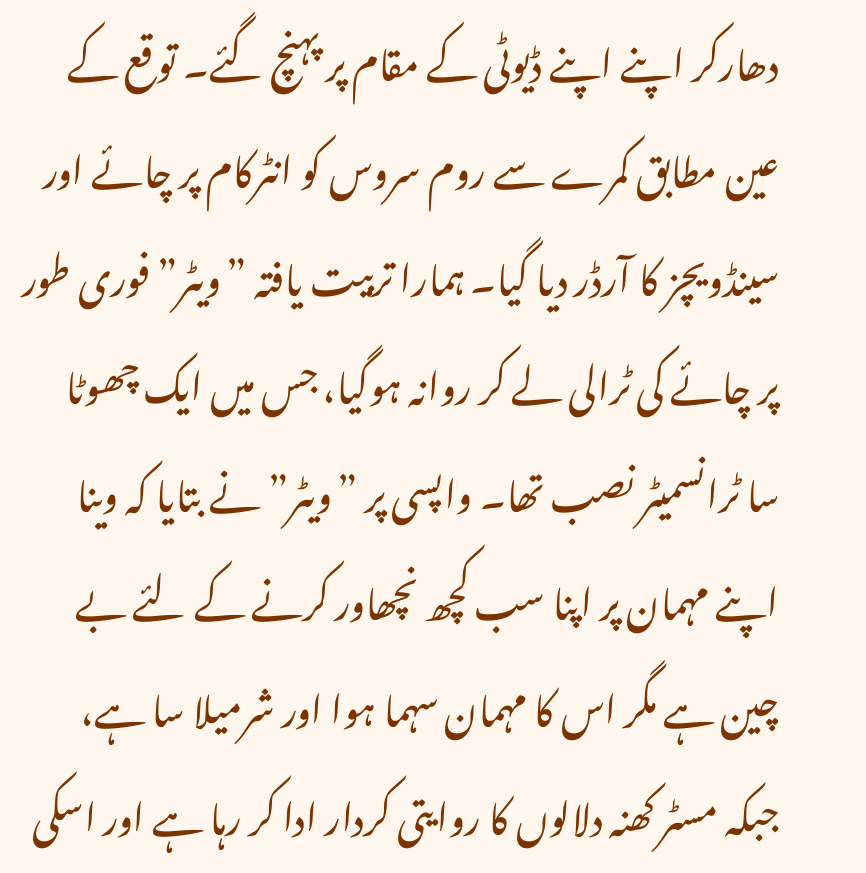دھارکر اپنے اپنے ڈیوٹی کے مقام پر پہنچ گئے۔ توقع کے عین مطابق کمرے سے روم سروس کو انٹرکام پر چائے اور سینڈویچز کا آرڈر دیا گیا۔ ہمارا تربیت یافتہ ”ویٹر” فوری طور پر چائے کی ٹرالی لے کر روانہ ہوگیا، جس میں ایک چھوٹا سا ٹرانسمیٹر نصب تھا۔ واپسی پر ”ویٹر” نے بتایا کہ وینا اپنے مہمان پر اپنا سب کچھ نچھاور کرنے کے لئے بے چین ہے مگر اس کا مہمان سہما ہوا اور شرمیلا سا ہے، جبکہ مسٹر کھنہ دلالوں کا روایتی کردار ادا کر رہا ہے اور اسکی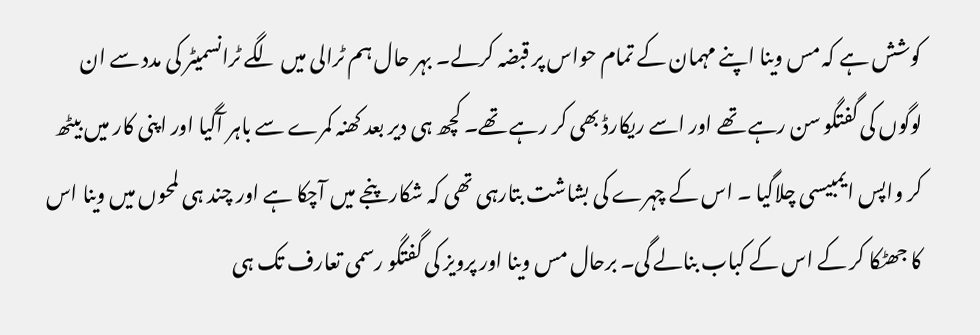کوشش ہے کہ مس وینا اپنے مہمان کے تمام حواس پر قبضہ کرلے۔ بہر حال ہم ٹرالی میں لگے ٹرانسمیٹر کی مدد سے ان لوگوں کی گفتگو سن رہے تھے اور اسے ریکارڈ بھی کر رہے تھے۔ کچھ ہی دیر بعد کھنہ کمرے سے باہر آگیا اور اپنی کار میں بیٹھ کر واپس ایمبیسی چلاگیا ۔ اس کے چہرے کی بشاشت بتارہی تھی کہ شکار پنجے میں آچکا ہے اور چند ہی لمحوں میں وینا اس کا جھٹکا کر کے اس کے کباب بنالے گی۔ برحال مس وینا اور پرویز کی گفتگو رسمی تعارف تک ہی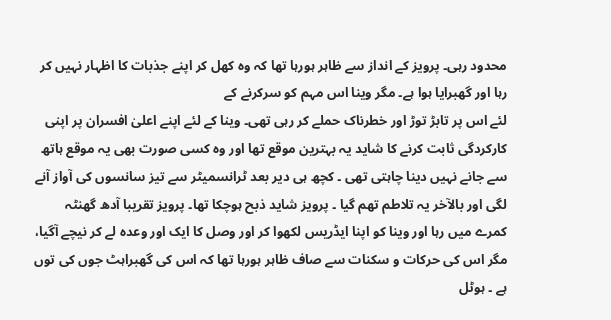محدود رہی۔ پرویز کے انداز سے ظاہر ہورہا تھا کہ وہ کھل کر اپنے جذبات کا اظہار نہیں کر رہا اور گھبرایا ہوا ہے۔ مگر وینا اس مہم کو سرکرنے کے
لئے اس پر تابڑ توڑ اور خطرناک حملے کر رہی تھی۔ وینا کے لئے اپنے اعلیٰ افسران پر اپنی کارکردگی ثابت کرنے کا شاید یہ بہترین موقع تھا اور وہ کسی صورت بھی یہ موقع ہاتھ سے جانے نہیں دینا چاہتی تھی ۔ کچھ ہی دیر بعد ٹرانسمیٹر سے تیز سانسوں کی آواز آنے لگی اور بالآخر یہ تلاطم تھم گیا ۔ پرویز شاید ذبح ہوچکا تھا۔ پرویز تقریبا آدھ گھنٹہ کمرے میں رہا اور وینا کو اپنا ایڈریس لکھوا کر اور وصل کا ایک اور وعدہ لے کر نیچے آگیا، مگر اس کی حرکات و سکنات سے صاف ظاہر ہورہا تھا کہ اس کی گھبراہٹ جوں کی توں ہے ۔ ہوٹل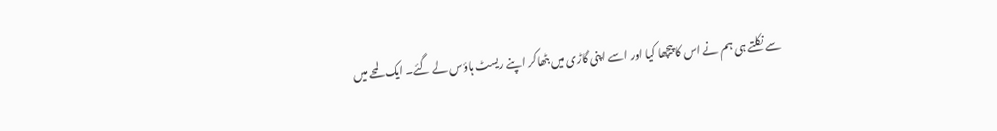سے نکلتے ہی ہم نے اس کا پیچھا کیا اور اسے اپنی گاڑی میں بٹھاکر اپنے ریسٹ ہاؤس لے گئے۔ ایک لمحے میں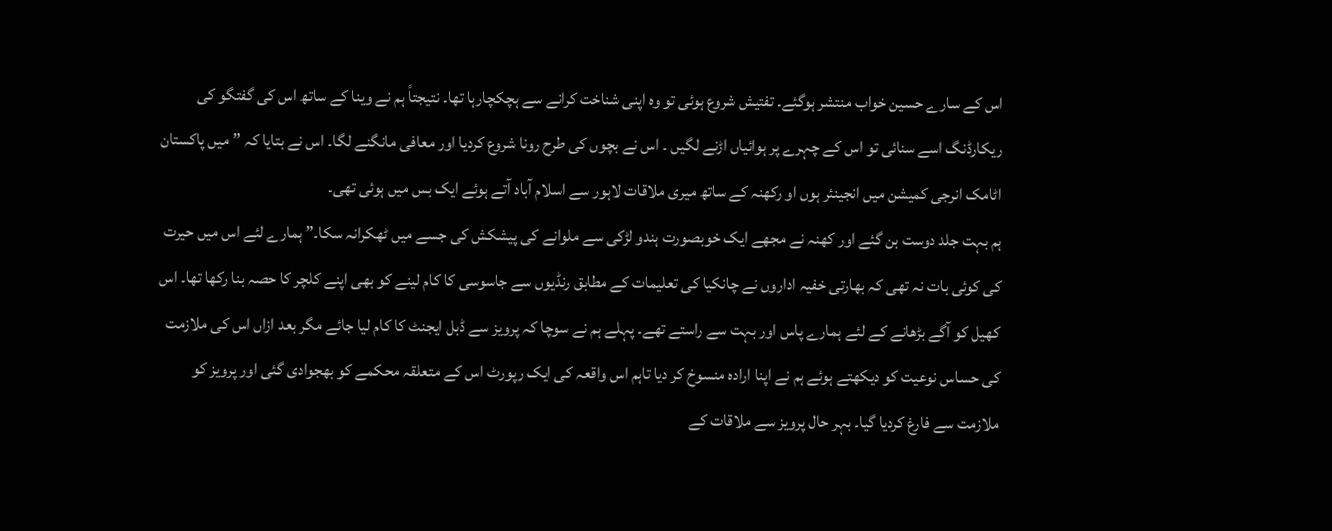اس کے سارے حسین خواب منتشر ہوگئے۔ تفتیش شروع ہوئی تو وہ اپنی شناخت کرانے سے ہچکچارہا تھا۔ نتیجتاً ہم نے وینا کے ساتھ اس کی گفتگو کی ریکارڈنگ اسے سنائی تو اس کے چہرے پر ہوائیاں اڑنے لگیں ۔ اس نے بچوں کی طرح رونا شروع کردیا اور معافی مانگنے لگا۔ اس نے بتایا کہ ”میں پاکستان اٹامک انرجی کمیشن میں انجینئر ہوں او رکھنہ کے ساتھ میری ملاقات لاہور سے اسلام آباد آتے ہوئے ایک بس میں ہوئی تھی۔
ہم بہت جلد دوست بن گئے اور کھنہ نے مجھے ایک خوبصورت ہندو لڑکی سے ملوانے کی پیشکش کی جسے میں ٹھکرانہ سکا۔” ہمارے لئے اس میں حیرت کی کوئی بات نہ تھی کہ بھارتی خفیہ اداروں نے چانکیا کی تعلیمات کے مطابق رنڈیوں سے جاسوسی کا کام لینے کو بھی اپنے کلچر کا حصہ بنا رکھا تھا۔ اس کھیل کو آگے بڑھانے کے لئے ہمارے پاس اور بہت سے راستے تھے۔ پہلے ہم نے سوچا کہ پرویز سے ڈبل ایجنٹ کا کام لیا جائے مگر بعد ازاں اس کی ملازمت کی حساس نوعیت کو دیکھتے ہوئے ہم نے اپنا ارادہ منسوخ کر دیا تاہم اس واقعہ کی ایک رپورٹ اس کے متعلقہ محکمے کو بھجوادی گئی اور پرویز کو ملازمت سے فارغ کردیا گیا۔ بہر حال پرویز سے ملاقات کے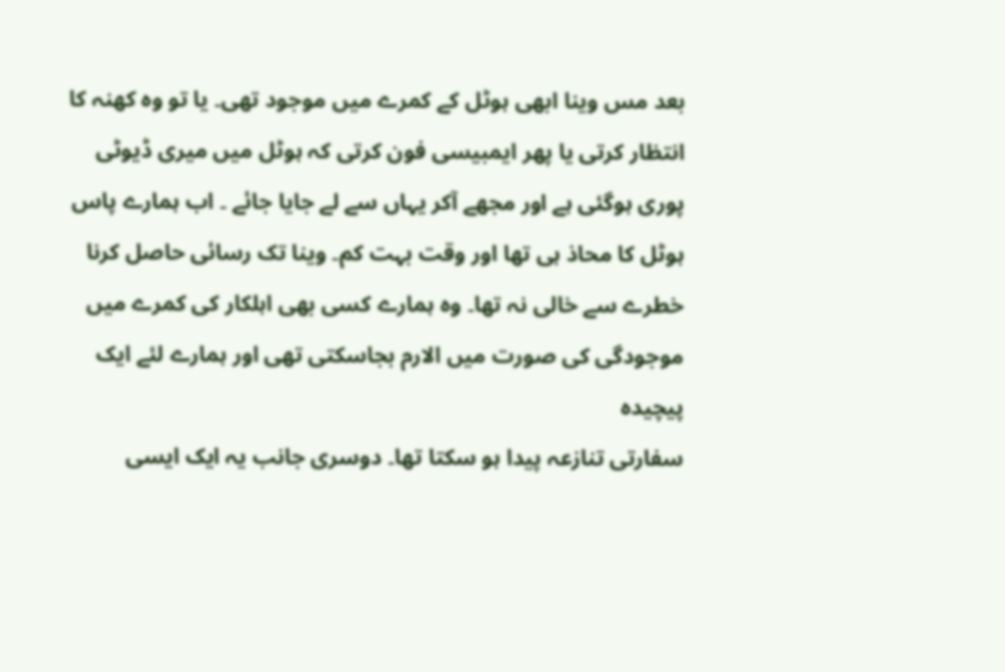بعد مس وینا ابھی ہوٹل کے کمرے میں موجود تھی۔ یا تو وہ کھنہ کا انتظار کرتی یا پھر ایمبیسی فون کرتی کہ ہوٹل میں میری ڈیوٹی پوری ہوگئی ہے اور مجھے آکر یہاں سے لے جایا جائے ۔ اب ہمارے پاس ہوٹل کا محاذ ہی تھا اور وقت بہت کم۔ وینا تک رسائی حاصل کرنا خطرے سے خالی نہ تھا۔ وہ ہمارے کسی بھی اہلکار کی کمرے میں موجودگی کی صورت میں الارم بجاسکتی تھی اور ہمارے لئے ایک پیچیدہ
سفارتی تنازعہ پیدا ہو سکتا تھا۔ دوسری جانب یہ ایک ایسی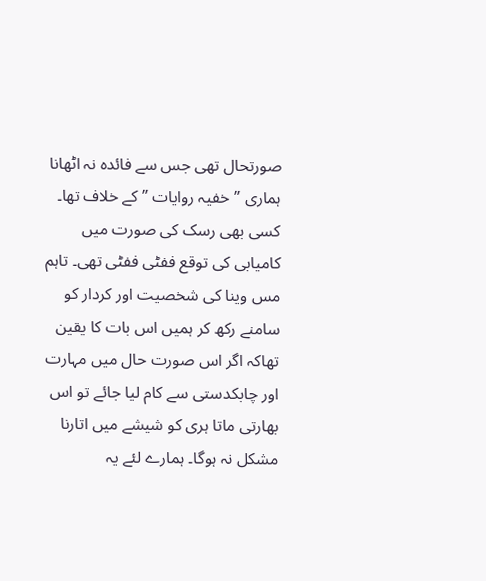صورتحال تھی جس سے فائدہ نہ اٹھانا ہماری ”خفیہ روایات ” کے خلاف تھا۔ کسی بھی رسک کی صورت میں کامیابی کی توقع ففٹی ففٹی تھی۔ تاہم مس وینا کی شخصیت اور کردار کو سامنے رکھ کر ہمیں اس بات کا یقین تھاکہ اگر اس صورت حال میں مہارت اور چابکدستی سے کام لیا جائے تو اس بھارتی ماتا ہری کو شیشے میں اتارنا مشکل نہ ہوگا۔ ہمارے لئے یہ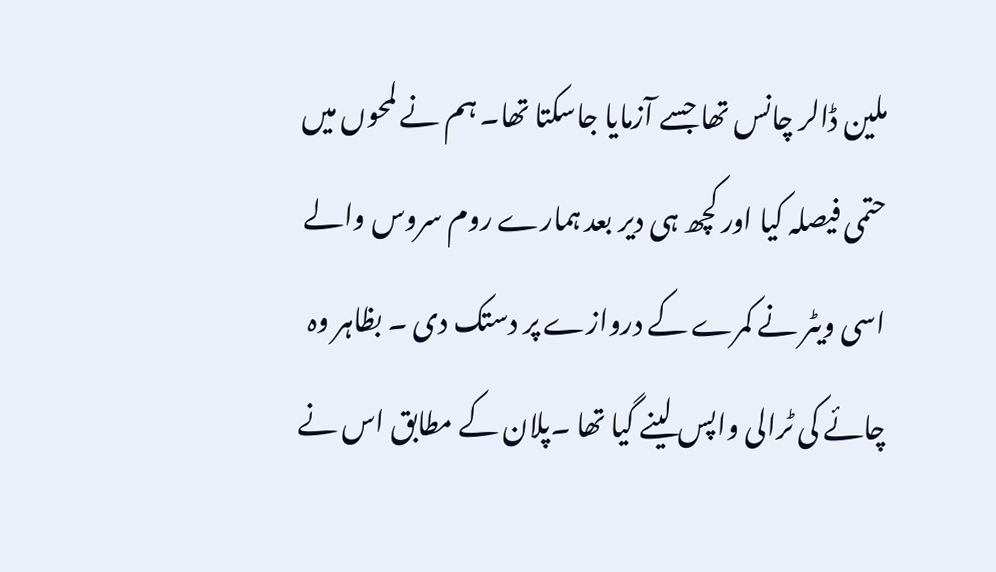ملین ڈالر چانس تھا جسے آزمایا جاسکتا تھا۔ ہم نے لمحوں میں حتمی فیصلہ کیا اور کچھ ہی دیر بعد ہمارے روم سروس والے اسی ویٹر نے کمرے کے دروازے پر دستک دی ۔ بظاہر وہ چائے کی ٹرالی واپس لینے گیا تھا ۔پلان کے مطابق اس نے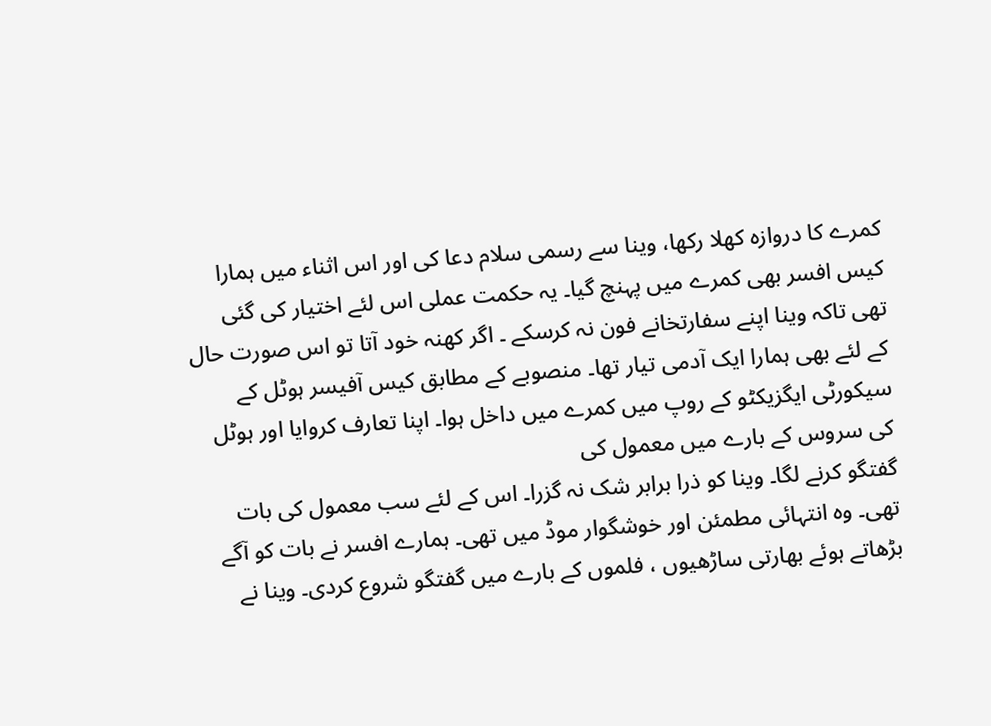کمرے کا دروازہ کھلا رکھا، وینا سے رسمی سلام دعا کی اور اس اثناء میں ہمارا کیس افسر بھی کمرے میں پہنچ گیا۔ یہ حکمت عملی اس لئے اختیار کی گئی تھی تاکہ وینا اپنے سفارتخانے فون نہ کرسکے ۔ اگر کھنہ خود آتا تو اس صورت حال کے لئے بھی ہمارا ایک آدمی تیار تھا۔ منصوبے کے مطابق کیس آفیسر ہوٹل کے سیکورٹی ایگزیکٹو کے روپ میں کمرے میں داخل ہوا۔ اپنا تعارف کروایا اور ہوٹل کی سروس کے بارے میں معمول کی
گفتگو کرنے لگا۔ وینا کو ذرا برابر شک نہ گزرا۔ اس کے لئے سب معمول کی بات تھی۔ وہ انتہائی مطمئن اور خوشگوار موڈ میں تھی۔ ہمارے افسر نے بات کو آگے بڑھاتے ہوئے بھارتی ساڑھیوں ، فلموں کے بارے میں گفتگو شروع کردی۔ وینا نے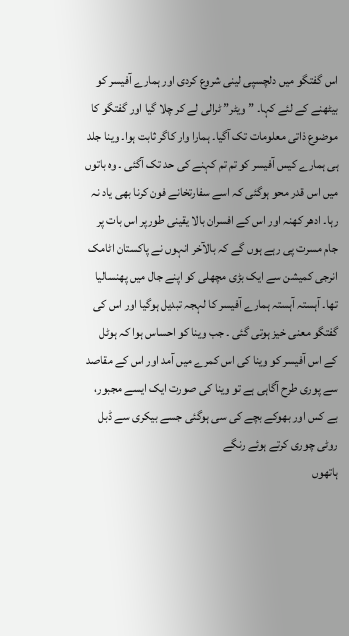اس گفتگو میں دلچسپی لینی شروع کردی اور ہمارے آفیسر کو بیٹھنے کے لئے کہا۔ ”ویٹر” ٹرالی لے کر چلا گیا اور گفتگو کا موضوع ذاتی معلومات تک آگیا۔ ہمارا وار کاگر ثابت ہوا۔ وینا جلد ہی ہمارے کیس آفیسر کو تم تم کہنے کی حد تک آگئی ۔ وہ باتوں میں اس قدر محو ہوگئی کہ اسے سفارتخانے فون کرنا بھی یاد نہ رہا۔ ادھر کھنہ اور اس کے افسران بالا یقینی طورپر اس بات پر جام مسرت پی رہے ہوں گے کہ بالآخر انہوں نے پاکستان اٹامک انرجی کمیشن سے ایک بڑی مچھلی کو اپنے جال میں پھنسالیا تھا۔ آہستہ آہستہ ہمارے آفیسر کا لہجہ تبدیل ہوگیا اور اس کی گفتگو معنی خیز ہوتی گئی ۔ جب وینا کو احساس ہوا کہ ہوٹل کے اس آفیسر کو وینا کی اس کمرے میں آمد اور اس کے مقاصد سے پوری طرح آگاہی ہے تو وینا کی صورت ایک ایسے مجبور، بے کس اور بھوکے بچے کی سی ہوگئی جسے بیکری سے ڈبل روٹی چوری کرتے ہوئے رنگے
ہاتھوں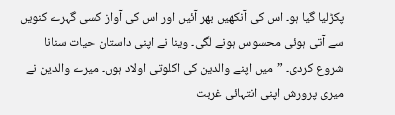پکڑلیا گیا ہو۔ اس کی آنکھیں بھر آئیں اور اس کی آواز کسی گہرے کنویں سے آتی ہوئی محسوس ہونے لگی۔ وینا نے اپنی داستان حیات سنانا شروع کردی۔ ”میں اپنے والدین کی اکلوتی اولاد ہوں۔ میرے والدین نے میری پرورش اپنی انتہائی غربت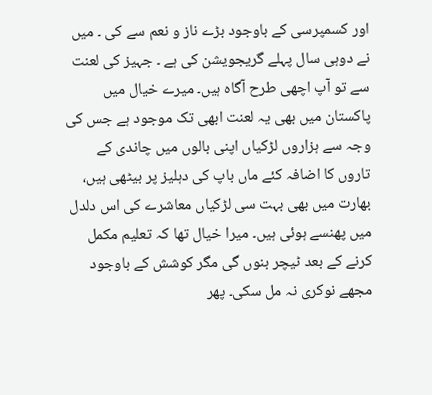اور کسمپرسی کے باوجود بڑے ناز و نعم سے کی ۔ میں نے دوہی سال پہلے گریجویشن کی ہے ۔ جہیز کی لعنت سے تو آپ اچھی طرح آگاہ ہیں۔ میرے خیال میں پاکستان میں بھی یہ لعنت ابھی تک موجود ہے جس کی وجہ سے ہزاروں لڑکیاں اپنی بالوں میں چاندی کے تاروں کا اضافہ کئے ماں باپ کی دہلیز پر بیٹھی ہیں، بھارت میں بھی بہت سی لڑکیاں معاشرے کی اس دلدل میں پھنسے ہوئی ہیں۔ میرا خیال تھا کہ تعلیم مکمل کرنے کے بعد ٹیچر بنوں گی مگر کوشش کے باوجود مجھے نوکری نہ مل سکی۔ پھر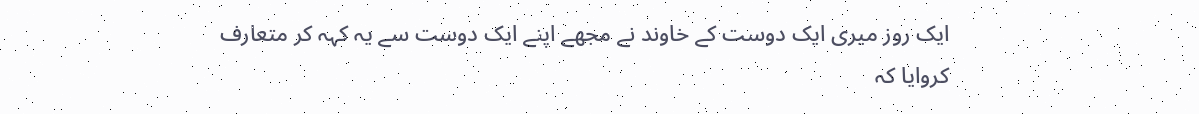ایک روز میری ایک دوست کے خاوند نے مجھے اپنے ایک دوست سے یہ کہہ کر متعارف کروایا کہ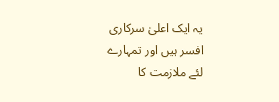یہ ایک اعلیٰ سرکاری افسر ہیں اور تمہارے لئے ملازمت کا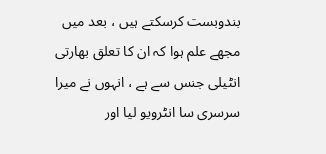بندوبست کرسکتے ہیں ، بعد میں مجھے علم ہوا کہ ان کا تعلق بھارتی انٹیلی جنس سے ہے ، انہوں نے میرا سرسری سا انٹرویو لیا اور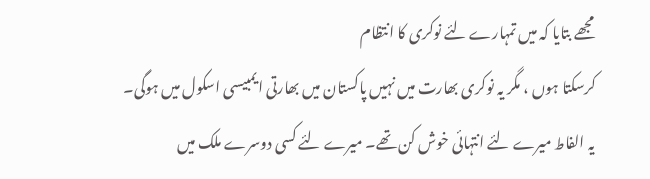مجھے بتایا کہ میں تمہارے لئے نوکری کا انتظام
کرسکتا ہوں ، مگر یہ نوکری بھارت میں نہیں پاکستان میں بھارتی ایمبیسی اسکول میں ہوگی۔ یہ الفاط میرے لئے انتہائی خوش کن تھے۔ میرے لئے کسی دوسرے ملک میں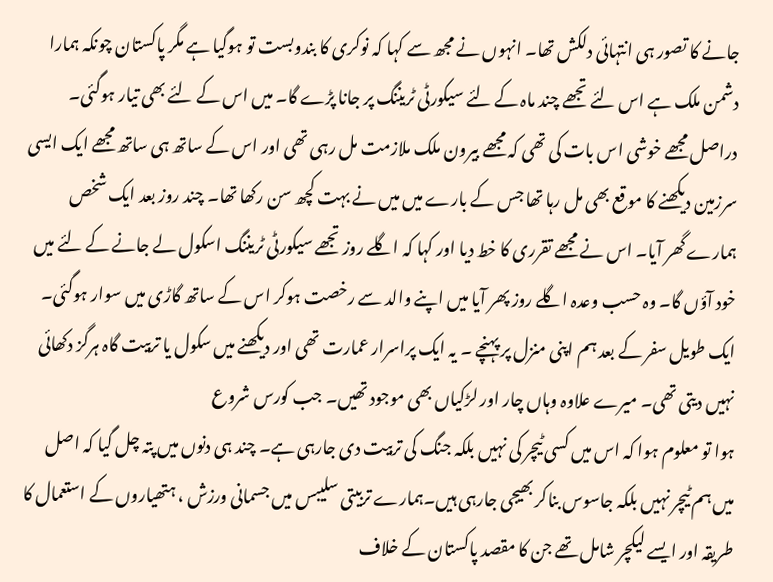جانے کا تصور ہی انتہائی دلکش تھا۔ انہوں نے مجھ سے کہا کہ نوکری کا بندوبست تو ہوگیا ہے مگر پاکستان چونکہ ہمارا دشمن ملک ہے اس لئے تجھے چند ماہ کے لئے سیکورٹی ٹریننگ پر جانا پڑے گا۔ میں اس کے لئے بھی تیار ہوگئی۔ دراصل مجھے خوشی اس بات کی تھی کہ مجھے بیرون ملک ملازمت مل رہی تھی اور اس کے ساتھ ہی ساتھ مجھے ایک ایسی سرزمین دیکھنے کا موقع بھی مل رہا تھا جس کے بارے میں میں نے بہت کچھ سن رکھا تھا۔ چند روز بعد ایک شخص ہمارے گھر آیا۔ اس نے مجھے تقرری کا خط دیا اور کہا کہ اگلے روز تجھے سیکورٹی ٹریننگ اسکول لے جانے کے لئے میں خود آؤں گا۔ وہ حسب وعدہ اگلے روز پھر آیا میں اپنے والد سے رخصت ہوکر اس کے ساتھ گاڑی میں سوار ہوگئی۔ ایک طویل سفر کے بعد ہم اپنی منزل پر پہنچے ۔ یہ ایک پراسرار عمارت تھی اور دیکھنے میں سکول یا تربیت گاہ ہرگز دکھائی نہیں دیتی تھی۔ میرے علاوہ وہاں چار اور لڑکیاں بھی موجود تھیں۔ جب کورس شروع
ہوا تو معلوم ہوا کہ اس میں کسی ٹیچر کی نہیں بلکہ جنگ کی تربیت دی جارہی ہے۔ چند ہی دنوں میں پتہ چل گیا کہ اصل میں ہم ٹیچر نہیں بلکہ جاسوس بناکر بھیجی جارہی ہیں۔ہمارے تربیتی سلیبس میں جسمانی ورزش ، ہتھیاروں کے استعمال کا طریقہ اور ایسے لیکچر شامل تھے جن کا مقصد پاکستان کے خلاف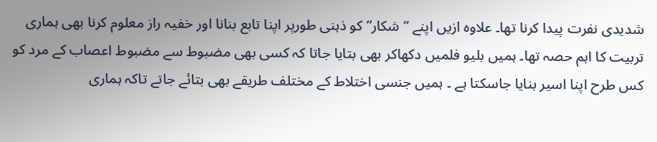شدیدی نفرت پیدا کرنا تھا۔ علاوہ ازیں اپنے ”شکار” کو ذہنی طورپر اپنا تابع بنانا اور خفیہ راز معلوم کرنا بھی ہماری تربیت کا اہم حصہ تھا۔ ہمیں بلیو فلمیں دکھاکر بھی بتایا جاتا کہ کسی بھی مضبوط سے مضبوط اعصاب کے مرد کو کس طرح اپنا اسیر بنایا جاسکتا ہے ۔ ہمیں جنسی اختلاط کے مختلف طریقے بھی بتائے جاتے تاکہ ہماری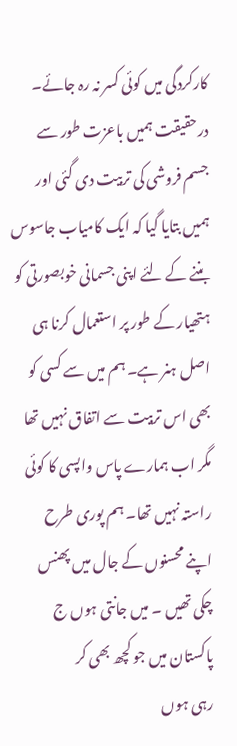کارکردگی میں کوئی کسر نہ رہ جائے۔ درحقیقت ہمیں باعزت طور سے جسم فروشی کی تربیت دی گئی اور ہمیں بتایا گیا کہ ایک کامیاب جاسوس بننے کے لئے اپنی جسمانی خوبصورتی کو ہتھیار کے طور پر استعمال کرنا ہی اصل ہنر ہے۔ ہم میں سے کسی کو بھی اس تربیت سے اتفاق نہیں تھا مگر اب ہمارے پاس واپسی کا کوئی راستہ نہیں تھا۔ ہم پوری طرح اپنے محسنوں کے جال میں پھنس چکی تھیں ۔ میں جانتی ہوں ج پاکستان میں جو کچھ بھی کر
رہی ہوں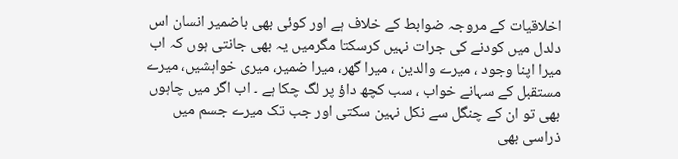اخلاقیات کے مروجہ ضوابط کے خلاف ہے اور کوئی بھی باضمیر انسان اس دلدل میں کودنے کی جرات نہیں کرسکتا مگرمیں یہ بھی جانتی ہوں کہ اب میرا اپنا وجود ، میرے والدین ، میرا گھر، میرا ضمیر، میری خواہشیں، میرے مستقبل کے سہانے خواب ، سب کچھ داؤ پر لگ چکا ہے ۔ اب اگر میں چاہوں بھی تو ان کے چنگل سے نکل نہین سکتی اور جب تک میرے جسم میں ذراسی بھی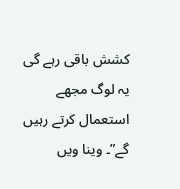کشش باقی رہے گی یہ لوگ مجھے استعمال کرتے رہیں گے”۔ وینا ویں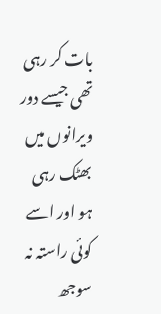بات کر رہی تھی جیسے دور ویرانوں میں بھٹک رہی ہو اور اسے کوئی راستہ نہ سوجھ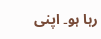رہا ہو۔ اپنی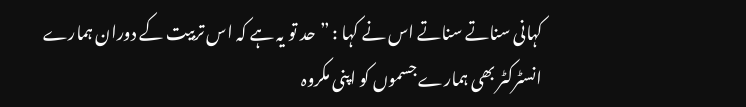کہانی سناتے سناتے اس نے کہا : ”حد تو یہ ہے کہ اس تربیت کے دوران ہمارے انسٹرکٹر بھی ہمارے جسموں کو اپنی مکروہ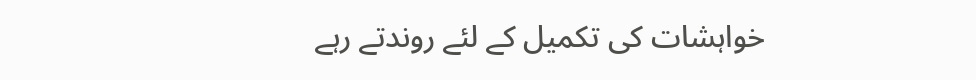خواہشات کی تکمیل کے لئے روندتے رہے